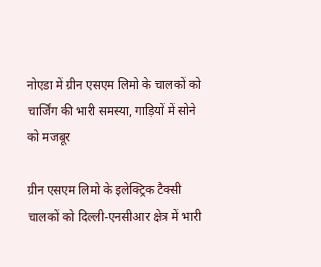नोएडा में ग्रीन एसएम लिमो के चालकों को चार्जिंग की भारी समस्या, गाड़ियों में सोने को मजबूर

ग्रीन एसएम लिमो के इलेक्ट्रिक टैक्सी चालकों को दिल्ली-एनसीआर क्षेत्र में भारी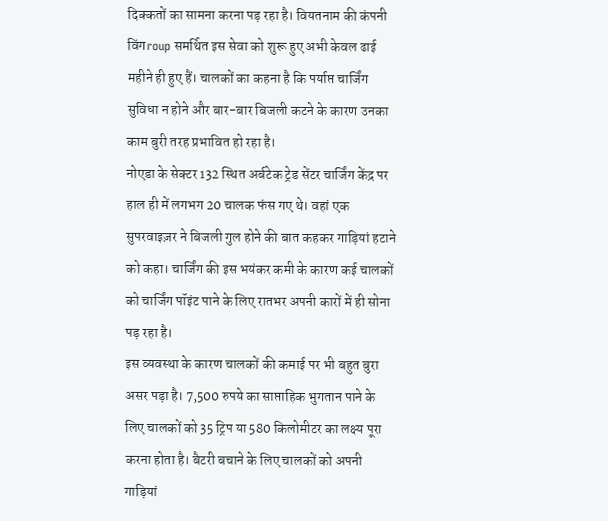दिक्कतों का सामना करना पड़ रहा है। वियतनाम की कंपनी विंगroup समर्थित इस सेवा को शुरू हुए अभी केवल ढाई महीने ही हुए हैं। चालकों का कहना है कि पर्याप्त चार्जिंग सुविधा न होने और बार-बार बिजली कटने के कारण उनका काम बुरी तरह प्रभावित हो रहा है।
नोएडा के सेक्टर 132 स्थित अर्बटेक ट्रेड सेंटर चार्जिंग केंद्र पर हाल ही में लगभग 20 चालक फंस गए थे। वहां एक सुपरवाइज़र ने बिजली गुल होने की बात कहकर गाड़ियां हटाने को कहा। चार्जिंग की इस भयंकर कमी के कारण कई चालकों को चार्जिंग पॉइंट पाने के लिए रातभर अपनी कारों में ही सोना पड़ रहा है।
इस व्यवस्था के कारण चालकों की कमाई पर भी बहुत बुरा असर पड़ा है। 7,500 रुपये का साप्ताहिक भुगतान पाने के लिए चालकों को 35 ट्रिप या 580 किलोमीटर का लक्ष्य पूरा करना होता है। बैटरी बचाने के लिए चालकों को अपनी गाड़ियां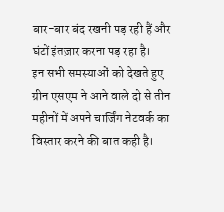बार-बार बंद रखनी पड़ रही हैं और घंटों इंतज़ार करना पड़ रहा है।
इन सभी समस्याओं को देखते हुए ग्रीन एसएम ने आने वाले दो से तीन महीनों में अपने चार्जिंग नेटवर्क का विस्तार करने की बात कही है।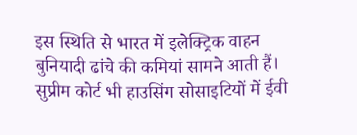इस स्थिति से भारत में इलेक्ट्रिक वाहन बुनियादी ढांचे की कमियां सामने आती हैं। सुप्रीम कोर्ट भी हाउसिंग सोसाइटियों में ईवी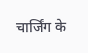चार्जिंग के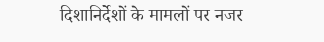दिशानिर्देशों के मामलों पर नजर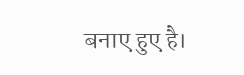बनाए हुए है।